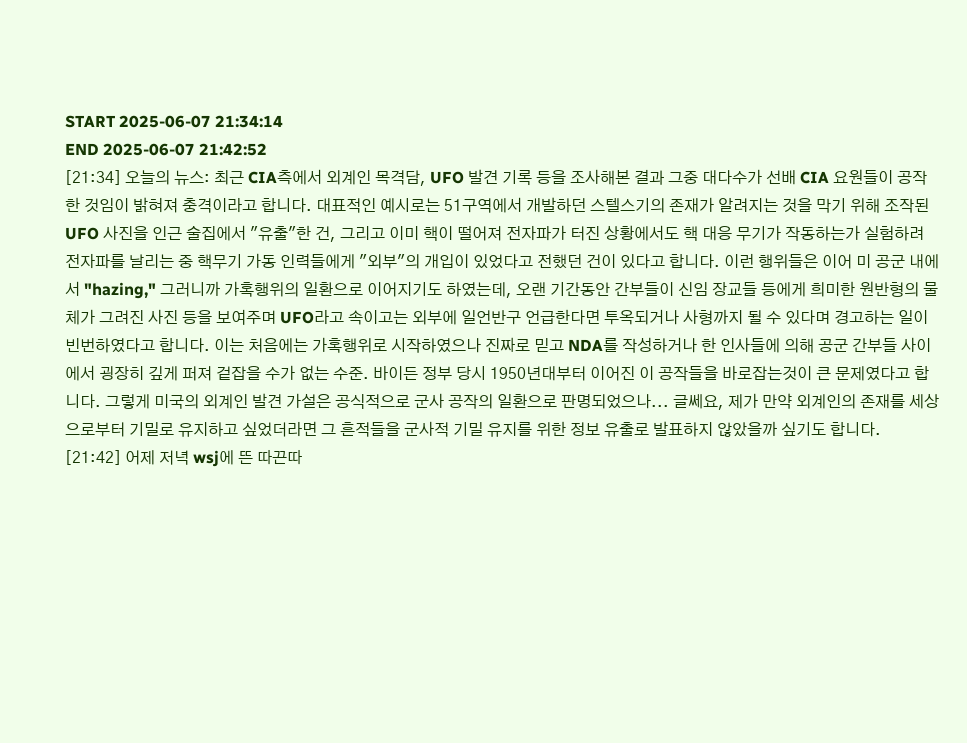START 2025-06-07 21:34:14
END 2025-06-07 21:42:52
[21:34] 오늘의 뉴스: 최근 CIA측에서 외계인 목격담, UFO 발견 기록 등을 조사해본 결과 그중 대다수가 선배 CIA 요원들이 공작한 것임이 밝혀져 충격이라고 합니다. 대표적인 예시로는 51구역에서 개발하던 스텔스기의 존재가 알려지는 것을 막기 위해 조작된 UFO 사진을 인근 술집에서 "유출"한 건, 그리고 이미 핵이 떨어져 전자파가 터진 상황에서도 핵 대응 무기가 작동하는가 실험하려 전자파를 날리는 중 핵무기 가동 인력들에게 "외부"의 개입이 있었다고 전했던 건이 있다고 합니다. 이런 행위들은 이어 미 공군 내에서 "hazing," 그러니까 가혹행위의 일환으로 이어지기도 하였는데, 오랜 기간동안 간부들이 신임 장교들 등에게 희미한 원반형의 물체가 그려진 사진 등을 보여주며 UFO라고 속이고는 외부에 일언반구 언급한다면 투옥되거나 사형까지 될 수 있다며 경고하는 일이 빈번하였다고 합니다. 이는 처음에는 가혹행위로 시작하였으나 진짜로 믿고 NDA를 작성하거나 한 인사들에 의해 공군 간부들 사이에서 굉장히 깊게 퍼져 겉잡을 수가 없는 수준. 바이든 정부 당시 1950년대부터 이어진 이 공작들을 바로잡는것이 큰 문제였다고 합니다. 그렇게 미국의 외계인 발견 가설은 공식적으로 군사 공작의 일환으로 판명되었으나... 글쎄요, 제가 만약 외계인의 존재를 세상으로부터 기밀로 유지하고 싶었더라면 그 흔적들을 군사적 기밀 유지를 위한 정보 유출로 발표하지 않았을까 싶기도 합니다.
[21:42] 어제 저녁 wsj에 뜬 따끈따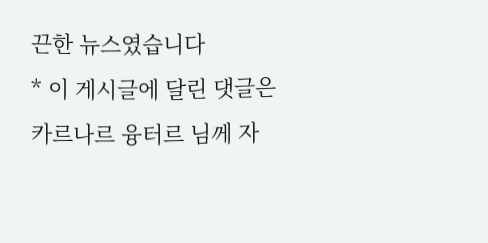끈한 뉴스였습니다
* 이 게시글에 달린 댓글은 카르나르 융터르 님께 자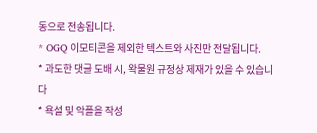동으로 전송됩니다.
* OGQ 이모티콘을 제외한 텍스트와 사진만 전달됩니다.
* 과도한 댓글 도배 시, 왁물원 규정상 제재가 있을 수 있습니다
* 욕설 및 악플을 작성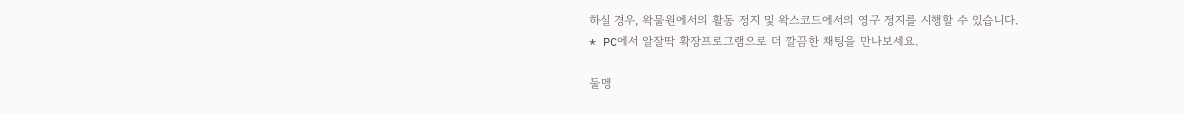하실 경우, 왁물원에서의 활동 정지 및 왁스코드에서의 영구 정지를 시행할 수 있습니다.
* PC에서 알잘딱 확장프로그램으로 더 깔끔한 채팅을 만나보세요.

둘멩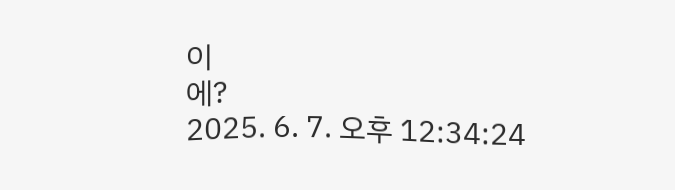이
에?
2025. 6. 7. 오후 12:34:24